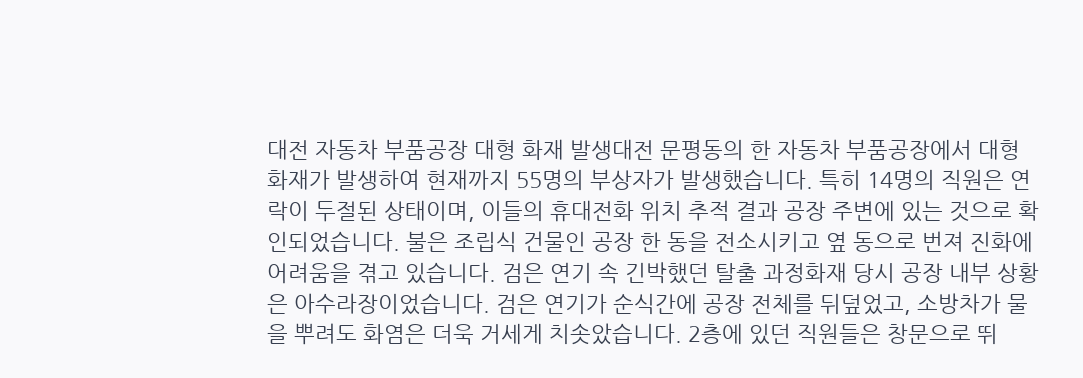대전 자동차 부품공장 대형 화재 발생대전 문평동의 한 자동차 부품공장에서 대형 화재가 발생하여 현재까지 55명의 부상자가 발생했습니다. 특히 14명의 직원은 연락이 두절된 상태이며, 이들의 휴대전화 위치 추적 결과 공장 주변에 있는 것으로 확인되었습니다. 불은 조립식 건물인 공장 한 동을 전소시키고 옆 동으로 번져 진화에 어려움을 겪고 있습니다. 검은 연기 속 긴박했던 탈출 과정화재 당시 공장 내부 상황은 아수라장이었습니다. 검은 연기가 순식간에 공장 전체를 뒤덮었고, 소방차가 물을 뿌려도 화염은 더욱 거세게 치솟았습니다. 2층에 있던 직원들은 창문으로 뛰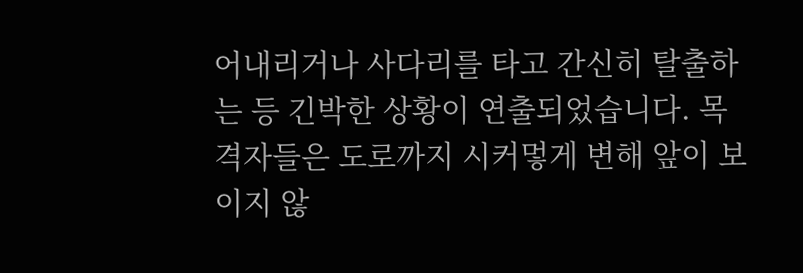어내리거나 사다리를 타고 간신히 탈출하는 등 긴박한 상황이 연출되었습니다. 목격자들은 도로까지 시커멓게 변해 앞이 보이지 않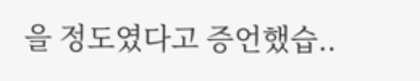을 정도였다고 증언했습..